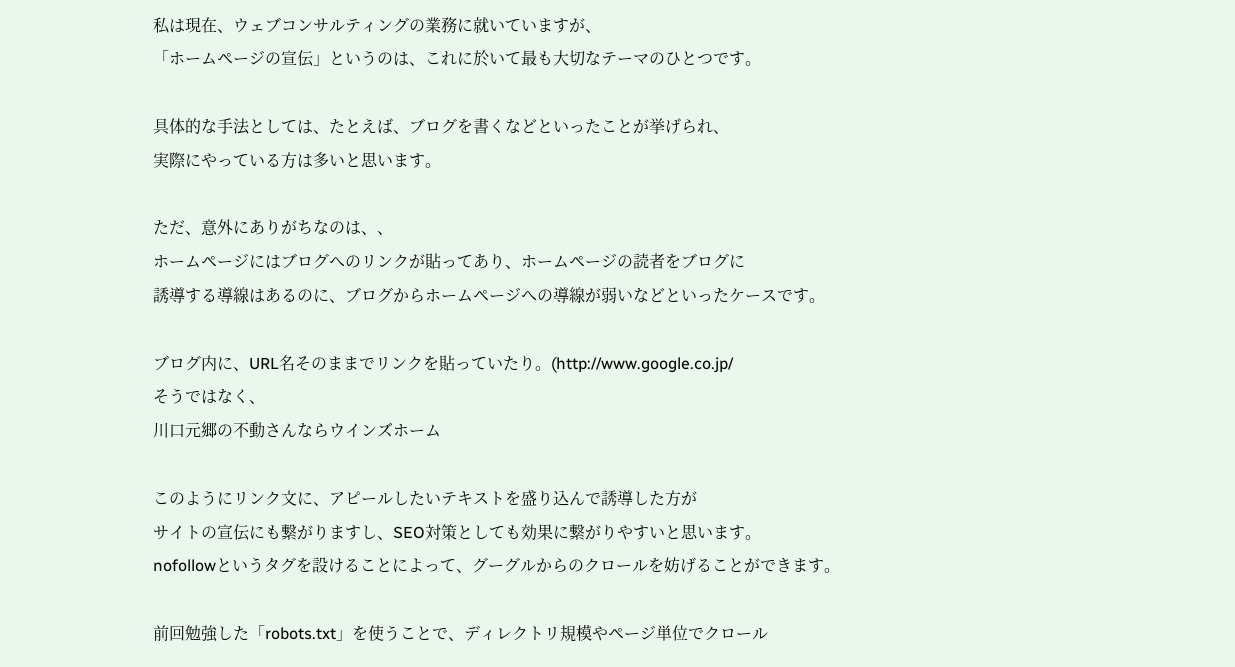私は現在、ウェブコンサルティングの業務に就いていますが、
「ホームページの宣伝」というのは、これに於いて最も大切なテーマのひとつです。

具体的な手法としては、たとえば、ブログを書くなどといったことが挙げられ、
実際にやっている方は多いと思います。

ただ、意外にありがちなのは、、
ホームページにはブログへのリンクが貼ってあり、ホームページの読者をブログに
誘導する導線はあるのに、ブログからホームページへの導線が弱いなどといったケースです。

ブログ内に、URL名そのままでリンクを貼っていたり。(http://www.google.co.jp/
そうではなく、
川口元郷の不動さんならウインズホーム

このようにリンク文に、アピールしたいテキストを盛り込んで誘導した方が
サイトの宣伝にも繋がりますし、SEO対策としても効果に繋がりやすいと思います。
nofollowというタグを設けることによって、グーグルからのクロールを妨げることができます。

前回勉強した「robots.txt」を使うことで、ディレクトリ規模やページ単位でクロール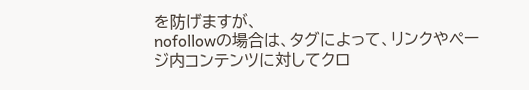を防げますが、
nofollowの場合は、タグによって、リンクやページ内コンテンツに対してクロ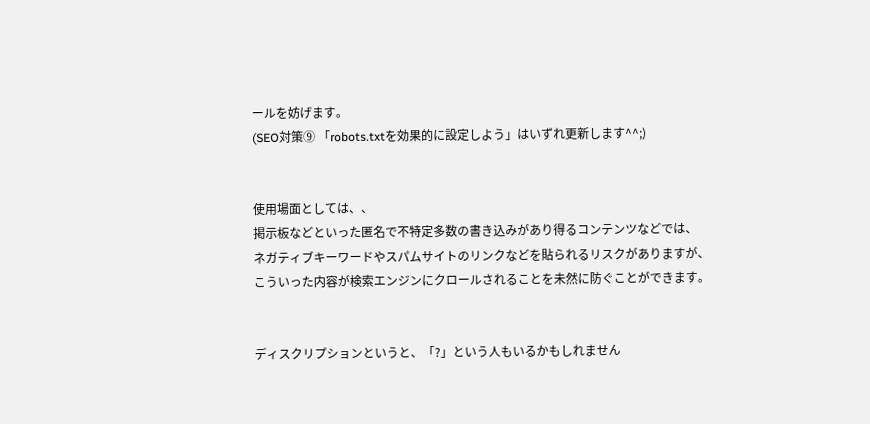ールを妨げます。
(SEO対策⑨ 「robots.txtを効果的に設定しよう」はいずれ更新します^^;)


使用場面としては、、
掲示板などといった匿名で不特定多数の書き込みがあり得るコンテンツなどでは、
ネガティブキーワードやスパムサイトのリンクなどを貼られるリスクがありますが、
こういった内容が検索エンジンにクロールされることを未然に防ぐことができます。


ディスクリプションというと、「?」という人もいるかもしれません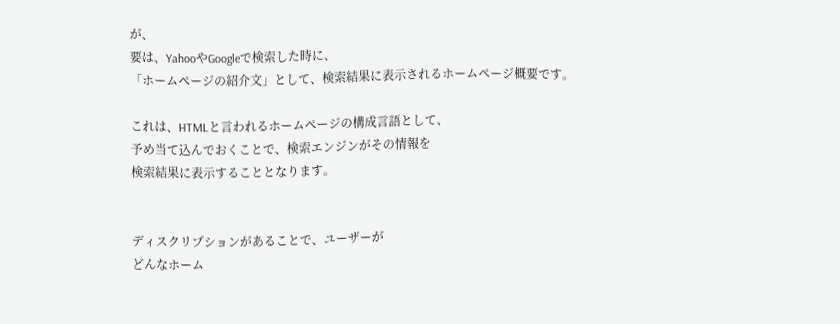が、
要は、YahooやGoogleで検索した時に、
「ホームページの紹介文」として、検索結果に表示されるホームページ概要です。

これは、HTMLと言われるホームページの構成言語として、
予め当て込んでおくことで、検索エンジンがその情報を
検索結果に表示することとなります。


ディスクリプションがあることで、ユーザーが
どんなホーム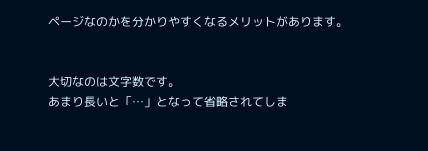ページなのかを分かりやすくなるメリットがあります。


大切なのは文字数です。
あまり長いと「…」となって省略されてしま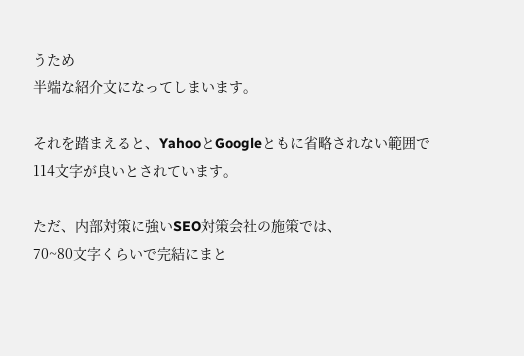うため
半端な紹介文になってしまいます。

それを踏まえると、YahooとGoogleともに省略されない範囲で
114文字が良いとされています。

ただ、内部対策に強いSEO対策会社の施策では、
70~80文字くらいで完結にまと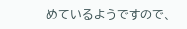めているようですので、